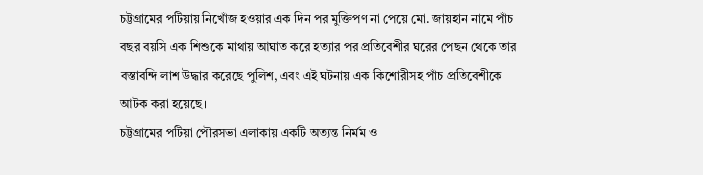চট্টগ্রামের পটিয়ায় নিখোঁজ হওয়ার এক দিন পর মুক্তিপণ না পেয়ে মো. জায়হান নামে পাঁচ বছর বয়সি এক শিশুকে মাথায় আঘাত করে হত্যার পর প্রতিবেশীর ঘরের পেছন থেকে তার বস্তাবন্দি লাশ উদ্ধার করেছে পুলিশ, এবং এই ঘটনায় এক কিশোরীসহ পাঁচ প্রতিবেশীকে আটক করা হয়েছে।
চট্টগ্রামের পটিয়া পৌরসভা এলাকায় একটি অত্যন্ত নির্মম ও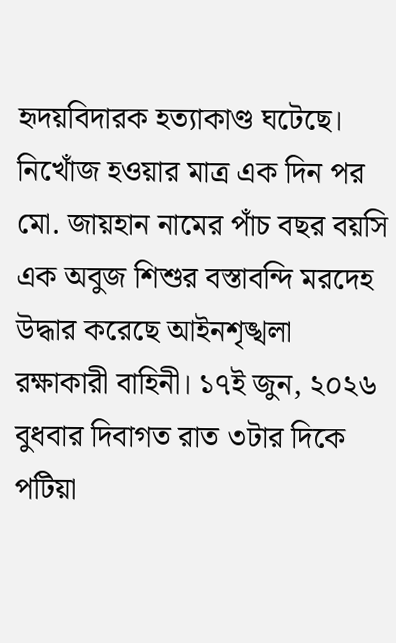হৃদয়বিদারক হত্যাকাণ্ড ঘটেছে। নিখোঁজ হওয়ার মাত্র এক দিন পর মো. জায়হান নামের পাঁচ বছর বয়সি এক অবুজ শিশুর বস্তাবন্দি মরদেহ উদ্ধার করেছে আইনশৃঙ্খলা রক্ষাকারী বাহিনী। ১৭ই জুন, ২০২৬ বুধবার দিবাগত রাত ৩টার দিকে পটিয়া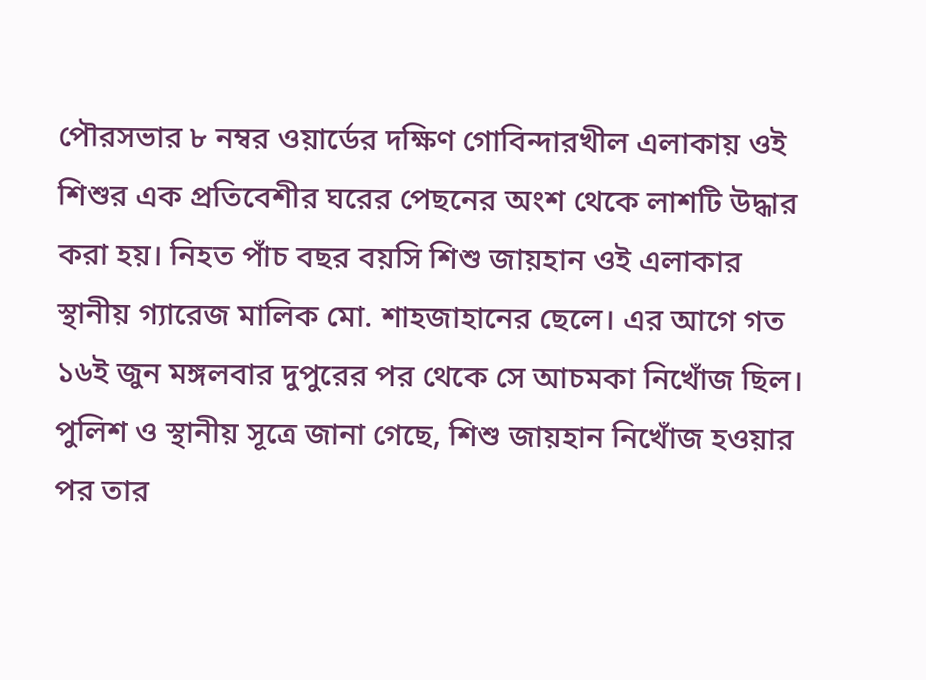পৌরসভার ৮ নম্বর ওয়ার্ডের দক্ষিণ গোবিন্দারখীল এলাকায় ওই শিশুর এক প্রতিবেশীর ঘরের পেছনের অংশ থেকে লাশটি উদ্ধার করা হয়। নিহত পাঁচ বছর বয়সি শিশু জায়হান ওই এলাকার স্থানীয় গ্যারেজ মালিক মো. শাহজাহানের ছেলে। এর আগে গত ১৬ই জুন মঙ্গলবার দুপুরের পর থেকে সে আচমকা নিখোঁজ ছিল।
পুলিশ ও স্থানীয় সূত্রে জানা গেছে, শিশু জায়হান নিখোঁজ হওয়ার পর তার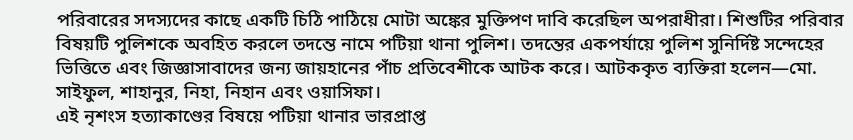পরিবারের সদস্যদের কাছে একটি চিঠি পাঠিয়ে মোটা অঙ্কের মুক্তিপণ দাবি করেছিল অপরাধীরা। শিশুটির পরিবার বিষয়টি পুলিশকে অবহিত করলে তদন্তে নামে পটিয়া থানা পুলিশ। তদন্তের একপর্যায়ে পুলিশ সুনির্দিষ্ট সন্দেহের ভিত্তিতে এবং জিজ্ঞাসাবাদের জন্য জায়হানের পাঁচ প্রতিবেশীকে আটক করে। আটককৃত ব্যক্তিরা হলেন—মো. সাইফুল, শাহানুর, নিহা, নিহান এবং ওয়াসিফা।
এই নৃশংস হত্যাকাণ্ডের বিষয়ে পটিয়া থানার ভারপ্রাপ্ত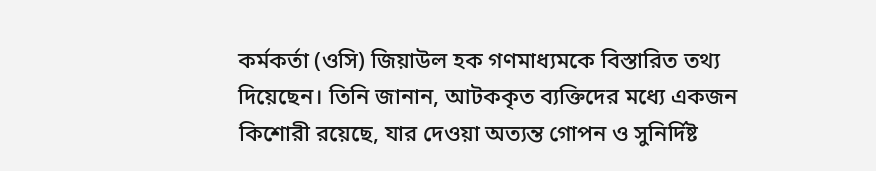কর্মকর্তা (ওসি) জিয়াউল হক গণমাধ্যমকে বিস্তারিত তথ্য দিয়েছেন। তিনি জানান, আটককৃত ব্যক্তিদের মধ্যে একজন কিশোরী রয়েছে, যার দেওয়া অত্যন্ত গোপন ও সুনির্দিষ্ট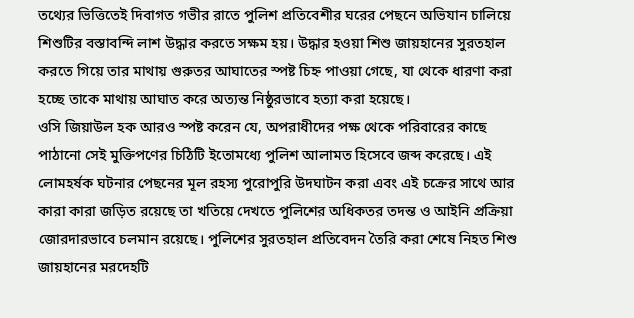তথ্যের ভিত্তিতেই দিবাগত গভীর রাতে পুলিশ প্রতিবেশীর ঘরের পেছনে অভিযান চালিয়ে শিশুটির বস্তাবন্দি লাশ উদ্ধার করতে সক্ষম হয়। উদ্ধার হওয়া শিশু জায়হানের সুরতহাল করতে গিয়ে তার মাথায় গুরুতর আঘাতের স্পষ্ট চিহ্ন পাওয়া গেছে, যা থেকে ধারণা করা হচ্ছে তাকে মাথায় আঘাত করে অত্যন্ত নিষ্ঠুরভাবে হত্যা করা হয়েছে।
ওসি জিয়াউল হক আরও স্পষ্ট করেন যে, অপরাধীদের পক্ষ থেকে পরিবারের কাছে পাঠানো সেই মুক্তিপণের চিঠিটি ইতোমধ্যে পুলিশ আলামত হিসেবে জব্দ করেছে। এই লোমহর্ষক ঘটনার পেছনের মূল রহস্য পুরোপুরি উদঘাটন করা এবং এই চক্রের সাথে আর কারা কারা জড়িত রয়েছে তা খতিয়ে দেখতে পুলিশের অধিকতর তদন্ত ও আইনি প্রক্রিয়া জোরদারভাবে চলমান রয়েছে। পুলিশের সুরতহাল প্রতিবেদন তৈরি করা শেষে নিহত শিশু জায়হানের মরদেহটি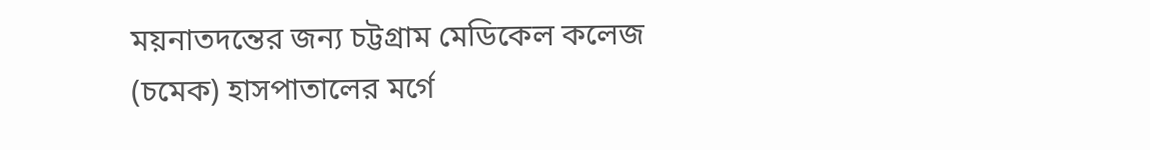ময়নাতদন্তের জন্য চট্টগ্রাম মেডিকেল কলেজ (চমেক) হাসপাতালের মর্গে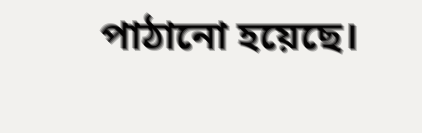পাঠানো হয়েছে।